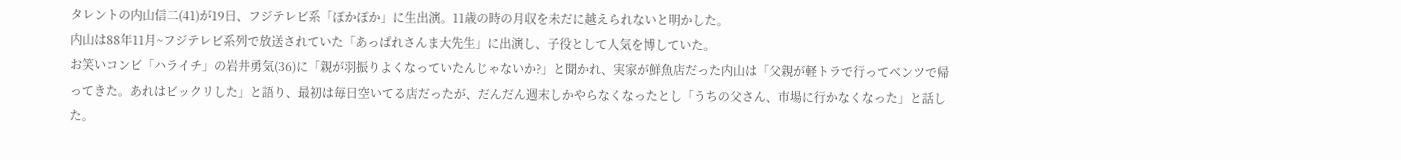タレントの内山信二(41)が19日、フジテレビ系「ぽかぽか」に生出演。11歳の時の月収を未だに越えられないと明かした。
内山は88年11月~フジテレビ系列で放送されていた「あっぱれさんま大先生」に出演し、子役として人気を博していた。
お笑いコンビ「ハライチ」の岩井勇気(36)に「親が羽振りよくなっていたんじゃないか?」と聞かれ、実家が鮮魚店だった内山は「父親が軽トラで行ってベンツで帰ってきた。あれはビックリした」と語り、最初は毎日空いてる店だったが、だんだん週末しかやらなくなったとし「うちの父さん、市場に行かなくなった」と話した。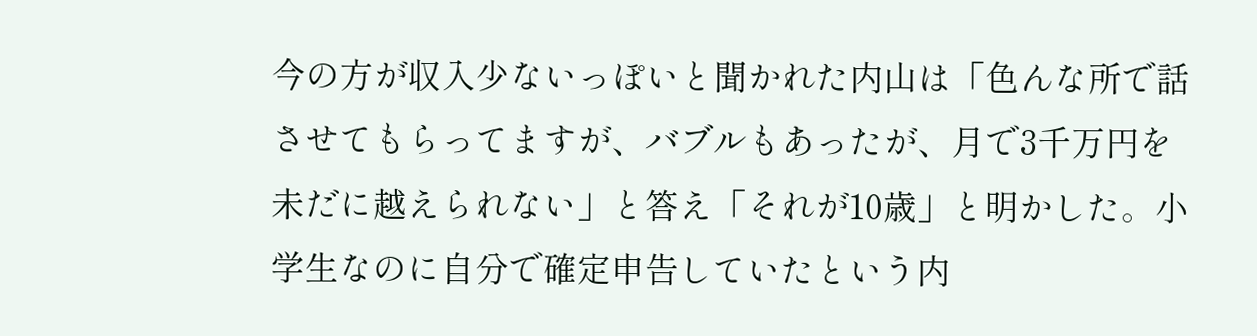今の方が収入少ないっぽいと聞かれた内山は「色んな所で話させてもらってますが、バブルもあったが、月で3千万円を未だに越えられない」と答え「それが10歳」と明かした。小学生なのに自分で確定申告していたという内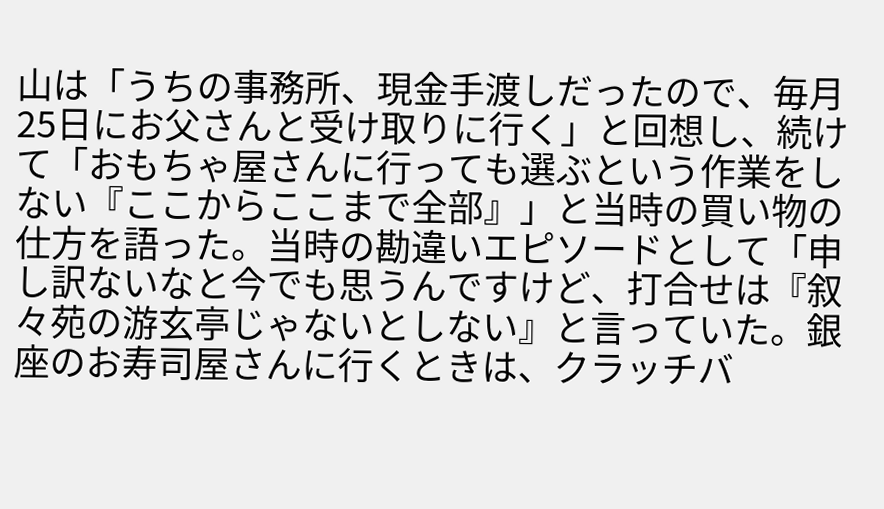山は「うちの事務所、現金手渡しだったので、毎月25日にお父さんと受け取りに行く」と回想し、続けて「おもちゃ屋さんに行っても選ぶという作業をしない『ここからここまで全部』」と当時の買い物の仕方を語った。当時の勘違いエピソードとして「申し訳ないなと今でも思うんですけど、打合せは『叙々苑の游玄亭じゃないとしない』と言っていた。銀座のお寿司屋さんに行くときは、クラッチバ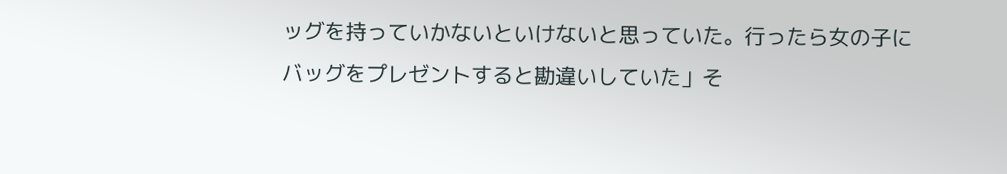ッグを持っていかないといけないと思っていた。行ったら女の子にバッグをプレゼントすると勘違いしていた」そ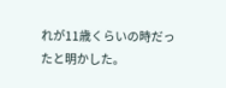れが11歳くらいの時だったと明かした。